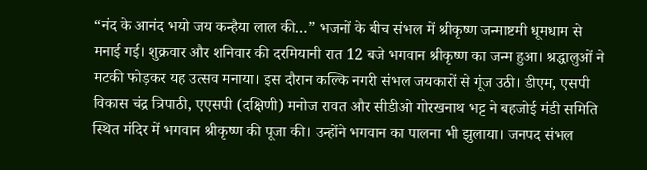“नंद के आनंद भयो जय कन्हैया लाल की…” भजनों के बीच संभल में श्रीकृष्ण जन्माष्टमी धूमधाम से मनाई गई। शुक्रवार और शनिवार की दरमियानी रात 12 बजे भगवान श्रीकृष्ण का जन्म हुआ। श्रद्धालुओं ने मटकी फोड़कर यह उत्सव मनाया। इस दौरान कल्कि नगरी संभल जयकारों से गूंज उठी। डीएम, एसपी विकास चंद्र त्रिपाठी, एएसपी (दक्षिणी) मनोज रावत और सीडीओ गोरखनाथ भट्ट ने बहजोई मंडी समिति स्थित मंदिर में भगवान श्रीकृष्ण की पूजा की। उन्होंने भगवान का पालना भी झुलाया। जनपद संभल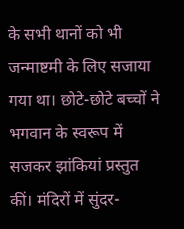के सभी थानों को भी जन्माष्टमी के लिए सजाया गया था। छोटे-छोटे बच्चों ने भगवान के स्वरूप में सजकर झांकियां प्रस्तुत कीं। मंदिरों में सुंदर-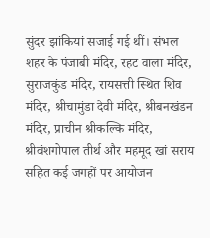सुंदर झांकियां सजाई गई थीं। संभल शहर के पंजाबी मंदिर, रहट वाला मंदिर, सुराजकुंड मंदिर, रायसत्ती स्थित शिव मंदिर, श्रीचामुंडा देवी मंदिर, श्रीबनखंडन मंदिर, प्राचीन श्रीकल्कि मंदिर, श्रीवंशगोपाल तीर्थ और महमूद खां सराय सहित कई जगहों पर आयोजन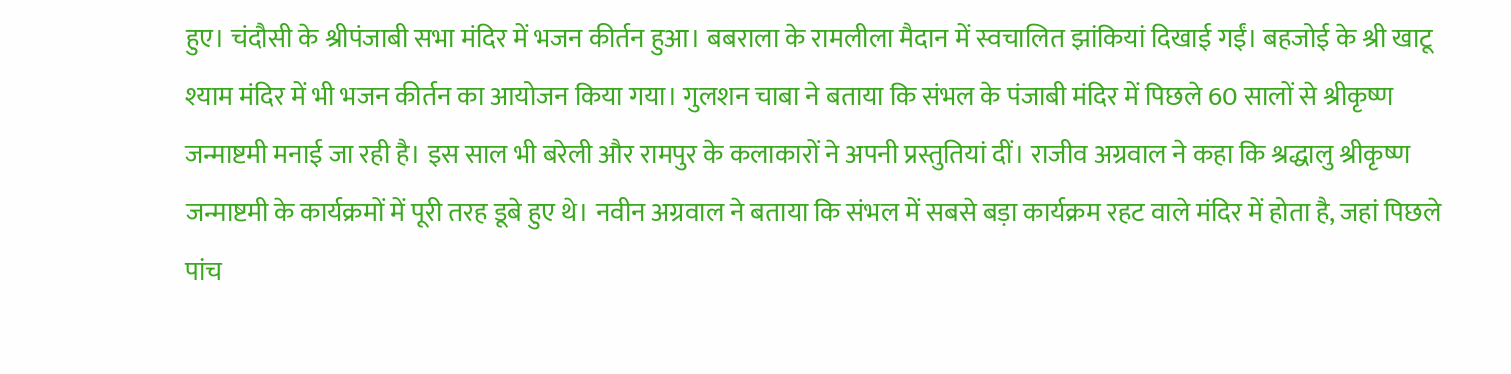हुए। चंदौसी के श्रीपंजाबी सभा मंदिर में भजन कीर्तन हुआ। बबराला के रामलीला मैदान में स्वचालित झांकियां दिखाई गईं। बहजोई के श्री खाटू श्याम मंदिर में भी भजन कीर्तन का आयोजन किया गया। गुलशन चाबा ने बताया कि संभल के पंजाबी मंदिर में पिछले 60 सालों से श्रीकृष्ण जन्माष्टमी मनाई जा रही है। इस साल भी बरेली और रामपुर के कलाकारों ने अपनी प्रस्तुतियां दीं। राजीव अग्रवाल ने कहा कि श्रद्धालु श्रीकृष्ण जन्माष्टमी के कार्यक्रमों में पूरी तरह डूबे हुए थे। नवीन अग्रवाल ने बताया कि संभल में सबसे बड़ा कार्यक्रम रहट वाले मंदिर में होता है, जहां पिछले पांच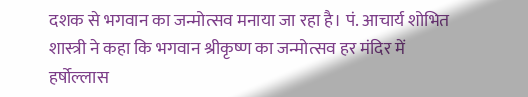दशक से भगवान का जन्मोत्सव मनाया जा रहा है। पं. आचार्य शोभित शास्त्री ने कहा कि भगवान श्रीकृष्ण का जन्मोत्सव हर मंदिर में हर्षोल्लास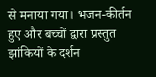से मनाया गया। भजन-कीर्तन हुए और बच्चों द्वारा प्रस्तुत झांकियों के दर्शन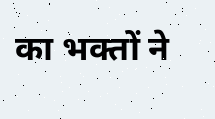का भक्तों ने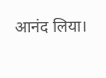आनंद लिया।